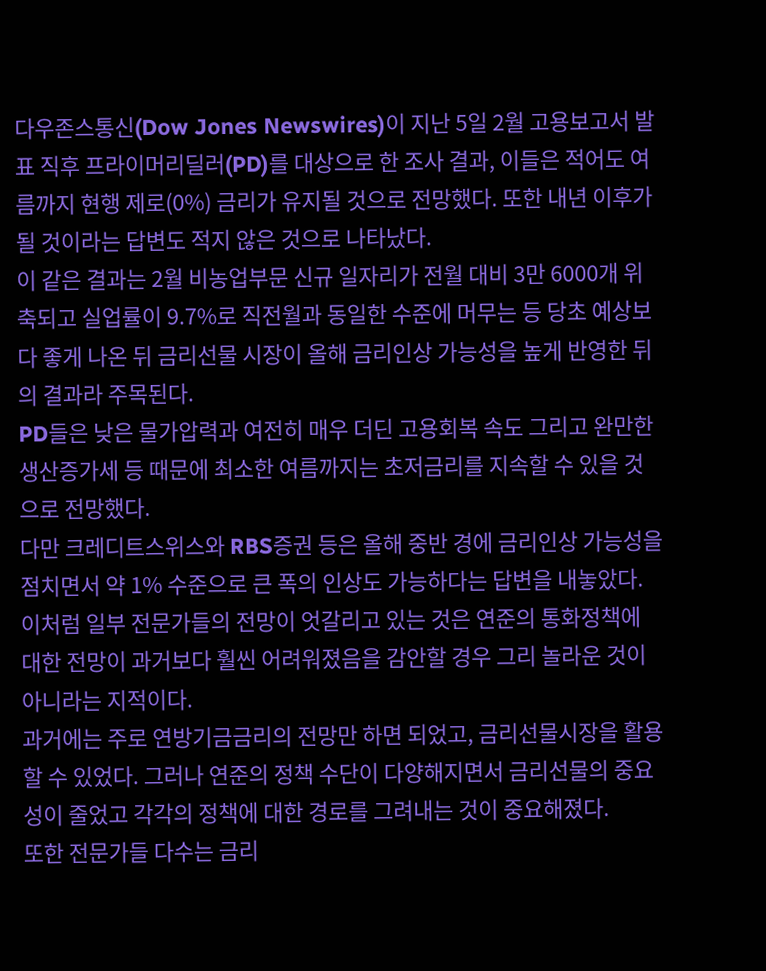다우존스통신(Dow Jones Newswires)이 지난 5일 2월 고용보고서 발표 직후 프라이머리딜러(PD)를 대상으로 한 조사 결과, 이들은 적어도 여름까지 현행 제로(0%) 금리가 유지될 것으로 전망했다. 또한 내년 이후가 될 것이라는 답변도 적지 않은 것으로 나타났다.
이 같은 결과는 2월 비농업부문 신규 일자리가 전월 대비 3만 6000개 위축되고 실업률이 9.7%로 직전월과 동일한 수준에 머무는 등 당초 예상보다 좋게 나온 뒤 금리선물 시장이 올해 금리인상 가능성을 높게 반영한 뒤의 결과라 주목된다.
PD들은 낮은 물가압력과 여전히 매우 더딘 고용회복 속도 그리고 완만한 생산증가세 등 때문에 최소한 여름까지는 초저금리를 지속할 수 있을 것으로 전망했다.
다만 크레디트스위스와 RBS증권 등은 올해 중반 경에 금리인상 가능성을 점치면서 약 1% 수준으로 큰 폭의 인상도 가능하다는 답변을 내놓았다.
이처럼 일부 전문가들의 전망이 엇갈리고 있는 것은 연준의 통화정책에 대한 전망이 과거보다 훨씬 어려워졌음을 감안할 경우 그리 놀라운 것이 아니라는 지적이다.
과거에는 주로 연방기금금리의 전망만 하면 되었고, 금리선물시장을 활용할 수 있었다. 그러나 연준의 정책 수단이 다양해지면서 금리선물의 중요성이 줄었고 각각의 정책에 대한 경로를 그려내는 것이 중요해졌다.
또한 전문가들 다수는 금리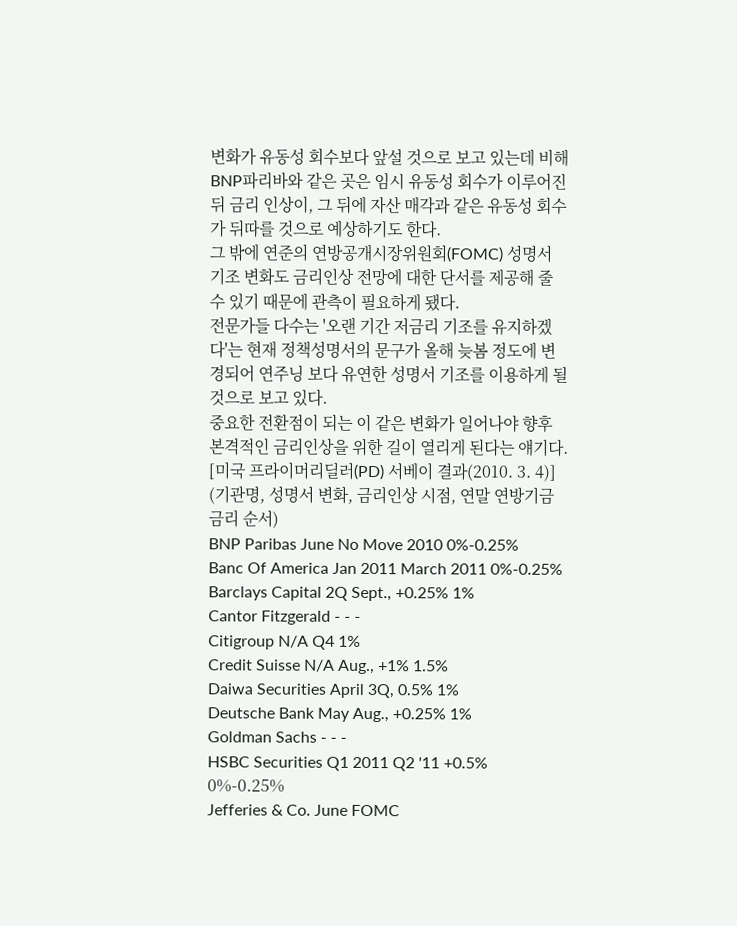변화가 유동성 회수보다 앞설 것으로 보고 있는데 비해 BNP파리바와 같은 곳은 임시 유동성 회수가 이루어진 뒤 금리 인상이, 그 뒤에 자산 매각과 같은 유동성 회수가 뒤따를 것으로 예상하기도 한다.
그 밖에 연준의 연방공개시장위원회(FOMC) 성명서 기조 변화도 금리인상 전망에 대한 단서를 제공해 줄 수 있기 때문에 관측이 필요하게 됐다.
전문가들 다수는 '오랜 기간 저금리 기조를 유지하겠다'는 현재 정책성명서의 문구가 올해 늦봄 정도에 변경되어 연주닝 보다 유연한 성명서 기조를 이용하게 될 것으로 보고 있다.
중요한 전환점이 되는 이 같은 변화가 일어나야 향후 본격적인 금리인상을 위한 길이 열리게 된다는 얘기다.
[미국 프라이머리딜러(PD) 서베이 결과(2010. 3. 4)]
(기관명, 성명서 변화, 금리인상 시점, 연말 연방기금금리 순서)
BNP Paribas June No Move 2010 0%-0.25%
Banc Of America Jan 2011 March 2011 0%-0.25%
Barclays Capital 2Q Sept., +0.25% 1%
Cantor Fitzgerald - - -
Citigroup N/A Q4 1%
Credit Suisse N/A Aug., +1% 1.5%
Daiwa Securities April 3Q, 0.5% 1%
Deutsche Bank May Aug., +0.25% 1%
Goldman Sachs - - -
HSBC Securities Q1 2011 Q2 '11 +0.5% 0%-0.25%
Jefferies & Co. June FOMC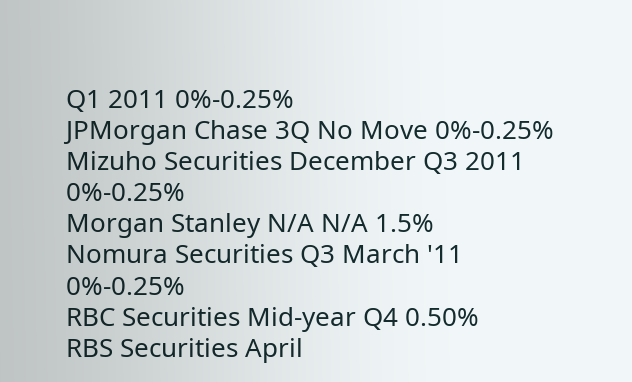Q1 2011 0%-0.25%
JPMorgan Chase 3Q No Move 0%-0.25%
Mizuho Securities December Q3 2011 0%-0.25%
Morgan Stanley N/A N/A 1.5%
Nomura Securities Q3 March '11 0%-0.25%
RBC Securities Mid-year Q4 0.50%
RBS Securities April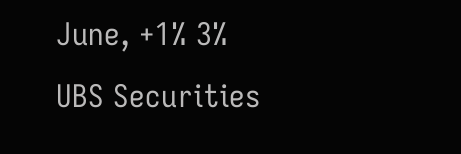June, +1% 3%
UBS Securities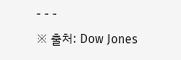- - -
※ 출처: Dow Jones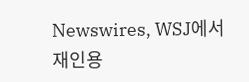Newswires, WSJ에서 재인용